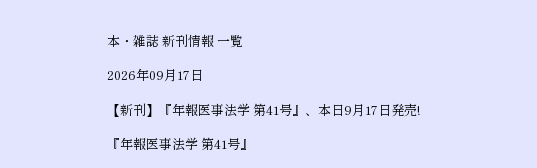本・雑誌 新刊情報 一覧

2026年09月17日

【新刊】『年報医事法学 第41号』、本日9月17日発売!

『年報医事法学 第41号』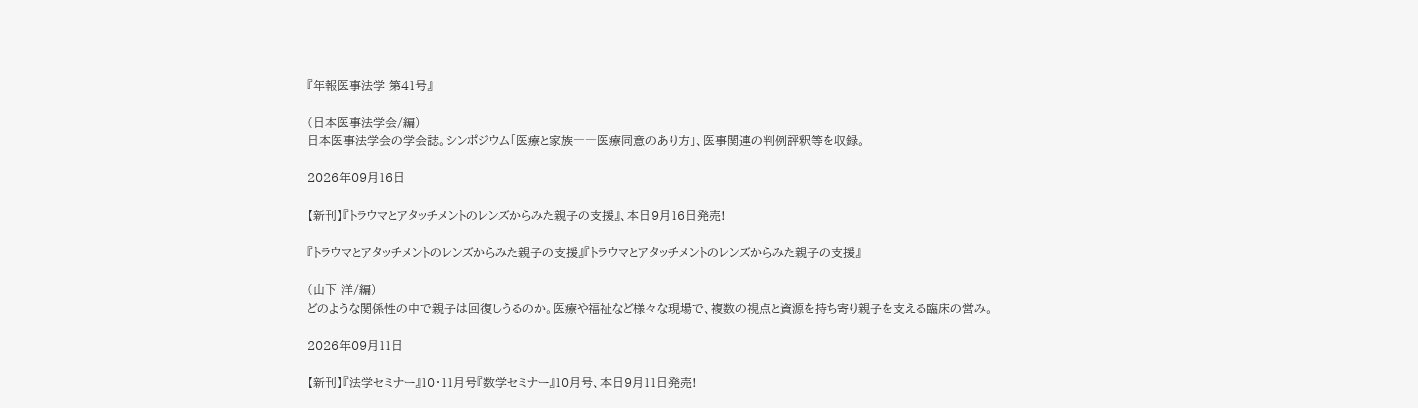『年報医事法学 第41号』

(日本医事法学会/編)
日本医事法学会の学会誌。シンポジウム「医療と家族――医療同意のあり方」、医事関連の判例評釈等を収録。

2026年09月16日

【新刊】『トラウマとアタッチメントのレンズからみた親子の支援』、本日9月16日発売!

『トラウマとアタッチメントのレンズからみた親子の支援』『トラウマとアタッチメントのレンズからみた親子の支援』

(山下 洋/編)
どのような関係性の中で親子は回復しうるのか。医療や福祉など様々な現場で、複数の視点と資源を持ち寄り親子を支える臨床の営み。

2026年09月11日

【新刊】『法学セミナー』10・11月号『数学セミナー』10月号、本日9月11日発売!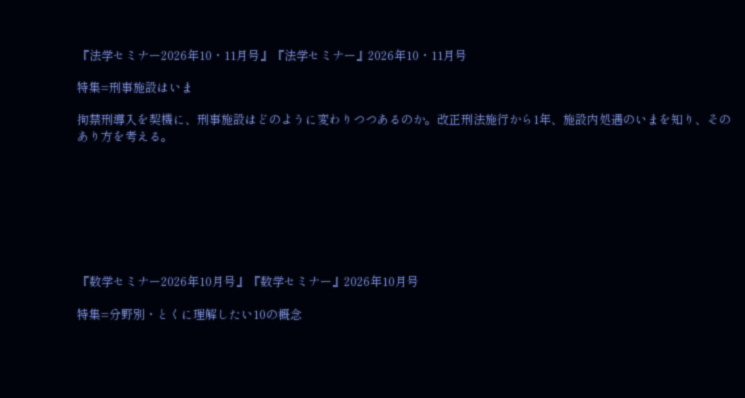『法学セミナー2026年10・11月号』『法学セミナー』2026年10・11月号

特集=刑事施設はいま

拘禁刑導入を契機に、刑事施設はどのように変わりつつあるのか。改正刑法施行から1年、施設内処遇のいまを知り、そのあり方を考える。








『数学セミナー2026年10月号』『数学セミナー』2026年10月号

特集=分野別・とくに理解したい10の概念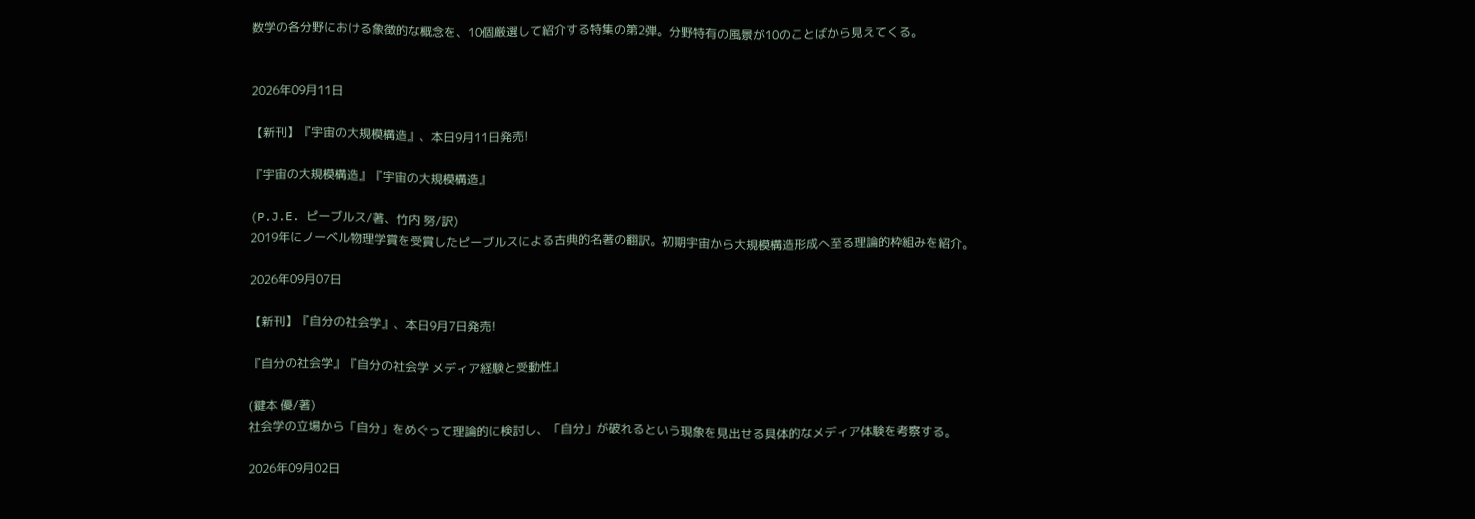数学の各分野における象徴的な概念を、10個厳選して紹介する特集の第2弾。分野特有の風景が10のことばから見えてくる。


2026年09月11日

【新刊】『宇宙の大規模構造』、本日9月11日発売!

『宇宙の大規模構造』『宇宙の大規模構造』

(P.J.E. ピーブルス/著、竹内 努/訳)
2019年にノーベル物理学賞を受賞したピーブルスによる古典的名著の翻訳。初期宇宙から大規模構造形成へ至る理論的枠組みを紹介。

2026年09月07日

【新刊】『自分の社会学』、本日9月7日発売!

『自分の社会学』『自分の社会学 メディア経験と受動性』

(鍵本 優/著)
社会学の立場から「自分」をめぐって理論的に検討し、「自分」が破れるという現象を見出せる具体的なメディア体験を考察する。

2026年09月02日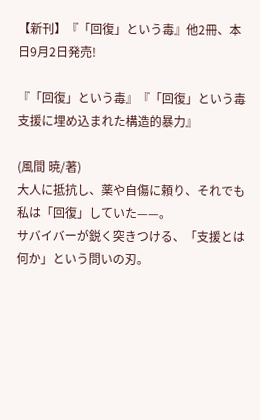【新刊】『「回復」という毒』他2冊、本日9月2日発売!

『「回復」という毒』『「回復」という毒 支援に埋め込まれた構造的暴力』

(風間 暁/著)
大人に抵抗し、薬や自傷に頼り、それでも私は「回復」していた——。
サバイバーが鋭く突きつける、「支援とは何か」という問いの刃。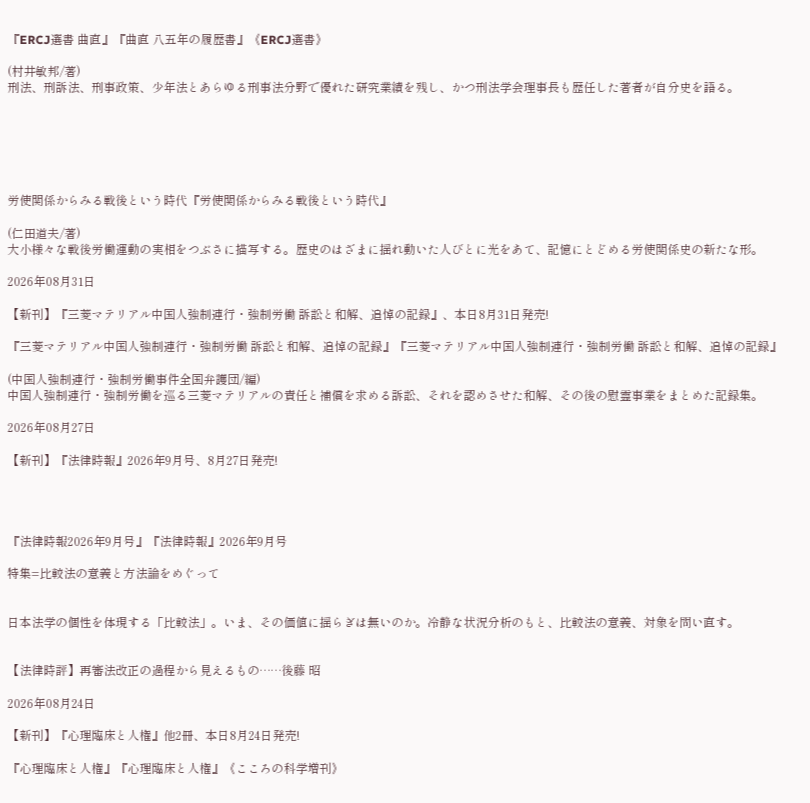『ERCJ選書 曲直』『曲直 八五年の履歴書』《ERCJ選書》

(村井敏邦/著)
刑法、刑訴法、刑事政策、少年法とあらゆる刑事法分野で優れた研究業績を残し、かつ刑法学会理事長も歴任した著者が自分史を語る。






労使関係からみる戦後という時代『労使関係からみる戦後という時代』

(仁田道夫/著)
大小様々な戦後労働運動の実相をつぶさに描写する。歴史のはざまに揺れ動いた人びとに光をあて、記憶にとどめる労使関係史の新たな形。

2026年08月31日

【新刊】『三菱マテリアル中国人強制連行・強制労働 訴訟と和解、追悼の記録』、本日8月31日発売!

『三菱マテリアル中国人強制連行・強制労働 訴訟と和解、追悼の記録』『三菱マテリアル中国人強制連行・強制労働 訴訟と和解、追悼の記録』

(中国人強制連行・強制労働事件全国弁護団/編)
中国人強制連行・強制労働を巡る三菱マテリアルの責任と補償を求める訴訟、それを認めさせた和解、その後の慰霊事業をまとめた記録集。

2026年08月27日

【新刊】『法律時報』2026年9月号、8月27日発売!




『法律時報2026年9月号』『法律時報』2026年9月号

特集=比較法の意義と方法論をめぐって


日本法学の個性を体現する「比較法」。いま、その価値に揺らぎは無いのか。冷静な状況分析のもと、比較法の意義、対象を問い直す。


【法律時評】再審法改正の過程から見えるもの……後藤 昭

2026年08月24日

【新刊】『心理臨床と人権』他2冊、本日8月24日発売!

『心理臨床と人権』『心理臨床と人権』《こころの科学増刊》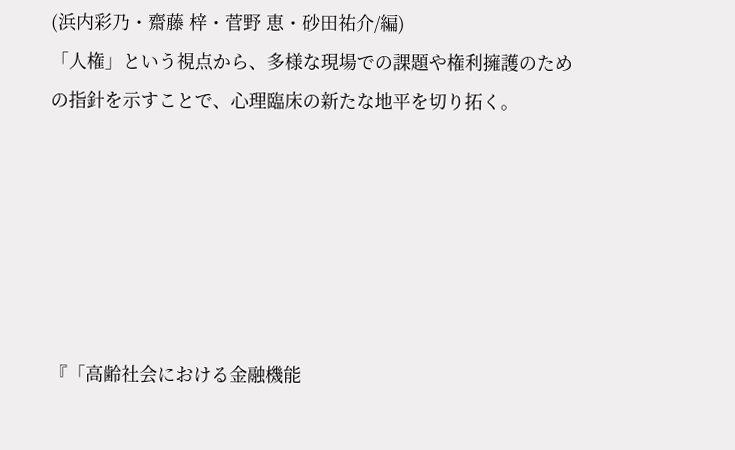(浜内彩乃・齋藤 梓・菅野 恵・砂田祐介/編)
「人権」という視点から、多様な現場での課題や権利擁護のための指針を示すことで、心理臨床の新たな地平を切り拓く。






『「高齢社会における金融機能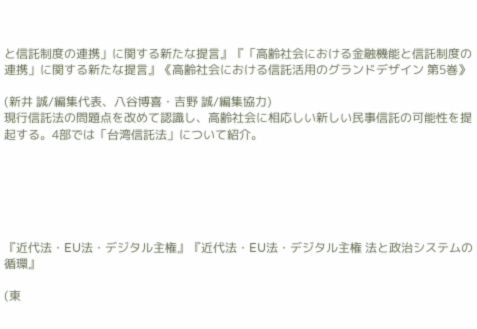と信託制度の連携」に関する新たな提言』『「高齢社会における金融機能と信託制度の連携」に関する新たな提言』《高齢社会における信託活用のグランドデザイン 第5巻》

(新井 誠/編集代表、八谷博喜・吉野 誠/編集協力)
現行信託法の問題点を改めて認識し、高齢社会に相応しい新しい民事信託の可能性を提起する。4部では「台湾信託法」について紹介。






『近代法・EU法・デジタル主権』『近代法・EU法・デジタル主権 法と政治システムの循環』

(東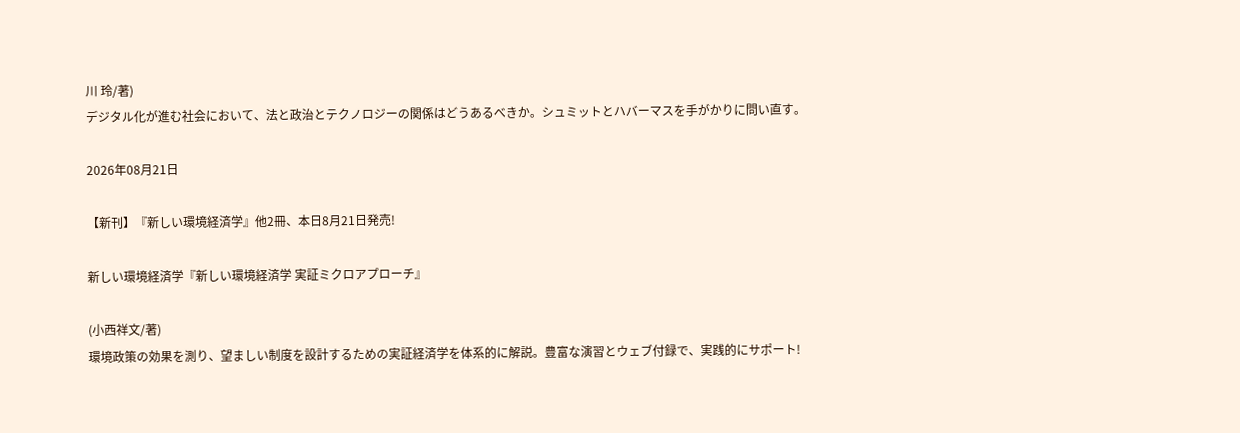川 玲/著)
デジタル化が進む社会において、法と政治とテクノロジーの関係はどうあるべきか。シュミットとハバーマスを手がかりに問い直す。

2026年08月21日

【新刊】『新しい環境経済学』他2冊、本日8月21日発売!

新しい環境経済学『新しい環境経済学 実証ミクロアプローチ』

(小西祥文/著)
環境政策の効果を測り、望ましい制度を設計するための実証経済学を体系的に解説。豊富な演習とウェブ付録で、実践的にサポート!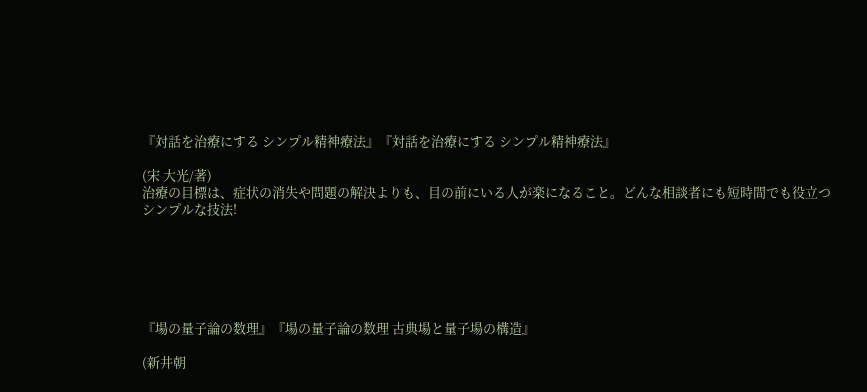『対話を治療にする シンプル精神療法』『対話を治療にする シンプル精神療法』

(宋 大光/著)
治療の目標は、症状の消失や問題の解決よりも、目の前にいる人が楽になること。どんな相談者にも短時間でも役立つシンプルな技法!






『場の量子論の数理』『場の量子論の数理 古典場と量子場の構造』

(新井朝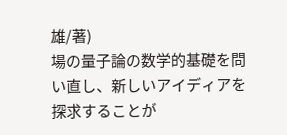雄/著)
場の量子論の数学的基礎を問い直し、新しいアイディアを探求することが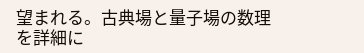望まれる。古典場と量子場の数理を詳細に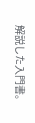解説した入門書。